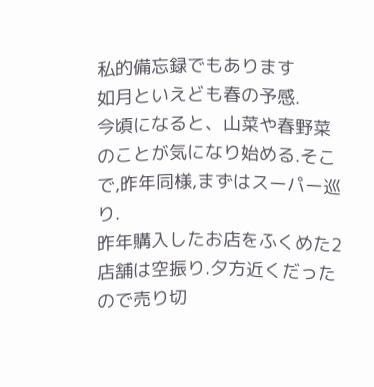私的備忘録でもあります
如月といえども春の予感.
今頃になると、山菜や春野菜のことが気になり始める.そこで,昨年同様,まずはスーパー巡り.
昨年購入したお店をふくめた2店舗は空振り.夕方近くだったので売り切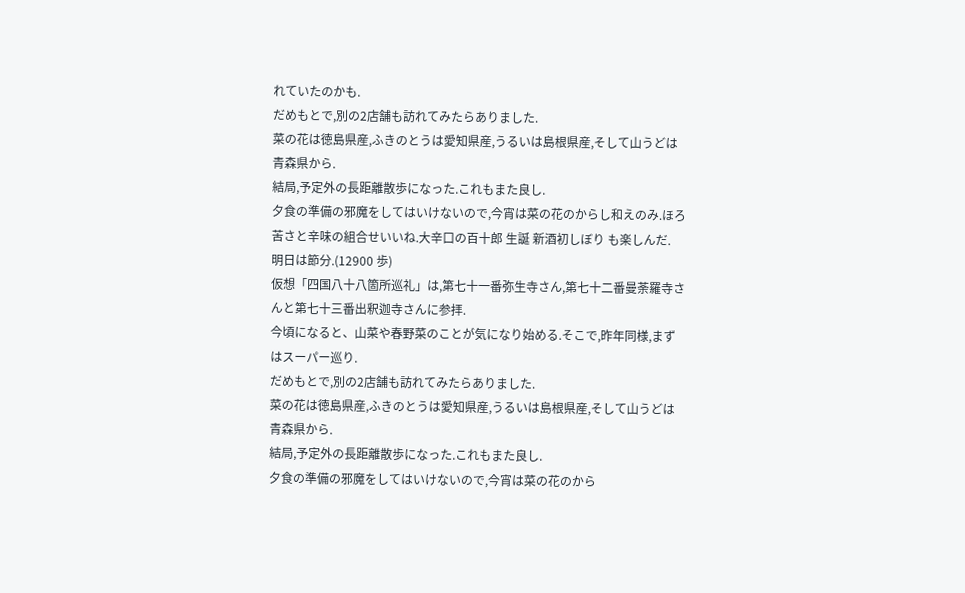れていたのかも.
だめもとで,別の2店舗も訪れてみたらありました.
菜の花は徳島県産,ふきのとうは愛知県産,うるいは島根県産,そして山うどは青森県から.
結局,予定外の長距離散歩になった.これもまた良し.
夕食の準備の邪魔をしてはいけないので,今宵は菜の花のからし和えのみ.ほろ苦さと辛味の組合せいいね.大辛口の百十郎 生誕 新酒初しぼり も楽しんだ.
明日は節分.(12900 歩)
仮想「四国八十八箇所巡礼」は,第七十一番弥生寺さん,第七十二番曼荼羅寺さんと第七十三番出釈迦寺さんに参拝.
今頃になると、山菜や春野菜のことが気になり始める.そこで,昨年同様,まずはスーパー巡り.
だめもとで,別の2店舗も訪れてみたらありました.
菜の花は徳島県産,ふきのとうは愛知県産,うるいは島根県産,そして山うどは青森県から.
結局,予定外の長距離散歩になった.これもまた良し.
夕食の準備の邪魔をしてはいけないので,今宵は菜の花のから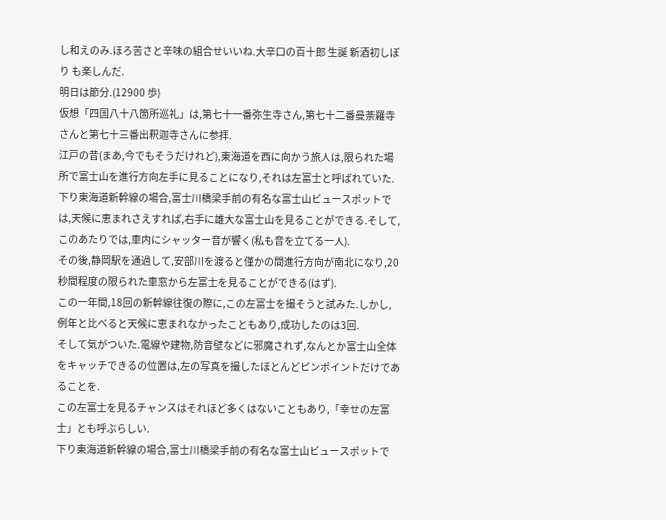し和えのみ.ほろ苦さと辛味の組合せいいね.大辛口の百十郎 生誕 新酒初しぼり も楽しんだ.
明日は節分.(12900 歩)
仮想「四国八十八箇所巡礼」は,第七十一番弥生寺さん,第七十二番曼荼羅寺さんと第七十三番出釈迦寺さんに参拝.
江戸の昔(まあ,今でもそうだけれど),東海道を西に向かう旅人は,限られた場所で富士山を進行方向左手に見ることになり,それは左富士と呼ばれていた.
下り東海道新幹線の場合,富士川橋梁手前の有名な富士山ビュースポットでは,天候に恵まれさえすれば,右手に雄大な富士山を見ることができる.そして,このあたりでは,車内にシャッター音が響く(私も音を立てる一人).
その後,静岡駅を通過して,安部川を渡ると僅かの間進行方向が南北になり,20秒間程度の限られた車窓から左富士を見ることができる(はず).
この一年間,18回の新幹線往復の際に,この左富士を撮そうと試みた.しかし,例年と比べると天候に恵まれなかったこともあり,成功したのは3回.
そして気がついた.電線や建物,防音壁などに邪魔されず,なんとか富士山全体をキャッチできるの位置は,左の写真を撮したほとんどピンポイントだけであることを.
この左富士を見るチャンスはそれほど多くはないこともあり,「幸せの左富士」とも呼ぶらしい.
下り東海道新幹線の場合,富士川橋梁手前の有名な富士山ビュースポットで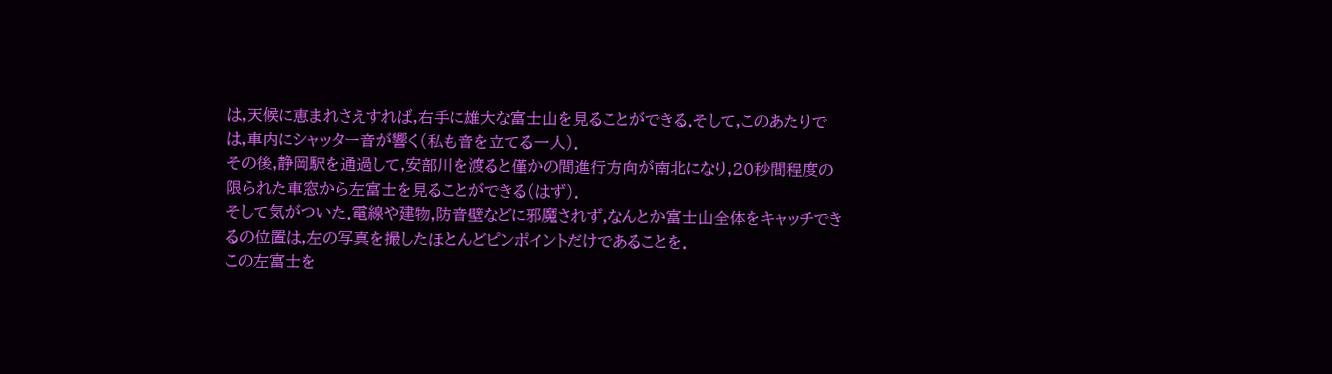は,天候に恵まれさえすれば,右手に雄大な富士山を見ることができる.そして,このあたりでは,車内にシャッター音が響く(私も音を立てる一人).
その後,静岡駅を通過して,安部川を渡ると僅かの間進行方向が南北になり,20秒間程度の限られた車窓から左富士を見ることができる(はず).
そして気がついた.電線や建物,防音壁などに邪魔されず,なんとか富士山全体をキャッチできるの位置は,左の写真を撮したほとんどピンポイントだけであることを.
この左富士を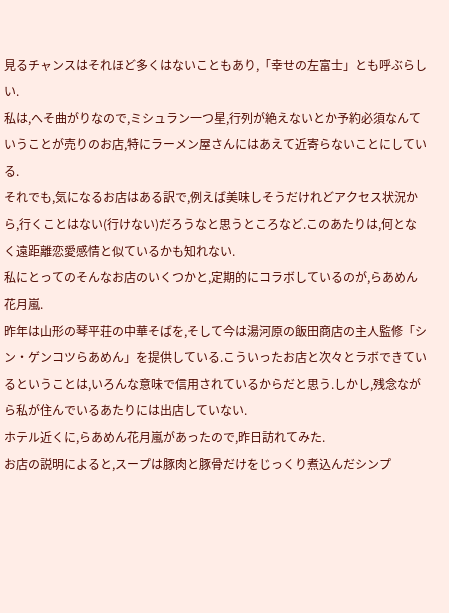見るチャンスはそれほど多くはないこともあり,「幸せの左富士」とも呼ぶらしい.
私は,へそ曲がりなので,ミシュラン一つ星,行列が絶えないとか予約必須なんていうことが売りのお店,特にラーメン屋さんにはあえて近寄らないことにしている.
それでも,気になるお店はある訳で,例えば美味しそうだけれどアクセス状況から,行くことはない(行けない)だろうなと思うところなど.このあたりは,何となく遠距離恋愛感情と似ているかも知れない.
私にとってのそんなお店のいくつかと,定期的にコラボしているのが,らあめん花月嵐.
昨年は山形の琴平荘の中華そばを,そして今は湯河原の飯田商店の主人監修「シン・ゲンコツらあめん」を提供している.こういったお店と次々とラボできているということは,いろんな意味で信用されているからだと思う.しかし,残念ながら私が住んでいるあたりには出店していない.
ホテル近くに,らあめん花月嵐があったので,昨日訪れてみた.
お店の説明によると,スープは豚肉と豚骨だけをじっくり煮込んだシンプ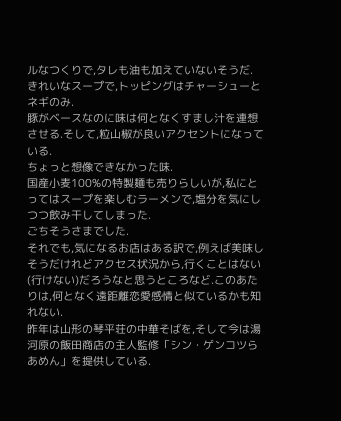ルなつくりで,タレも油も加えていないそうだ.
きれいなスープで,トッピングはチャーシューとネギのみ.
豚がベースなのに味は何となくすまし汁を連想させる.そして,粒山椒が良いアクセントになっている.
ちょっと想像できなかった味.
国産小麦100%の特製麺も売りらしいが,私にとってはスープを楽しむラーメンで,塩分を気にしつつ飲み干してしまった.
ごちそうさまでした.
それでも,気になるお店はある訳で,例えば美味しそうだけれどアクセス状況から,行くことはない(行けない)だろうなと思うところなど.このあたりは,何となく遠距離恋愛感情と似ているかも知れない.
昨年は山形の琴平荘の中華そばを,そして今は湯河原の飯田商店の主人監修「シン・ゲンコツらあめん」を提供している.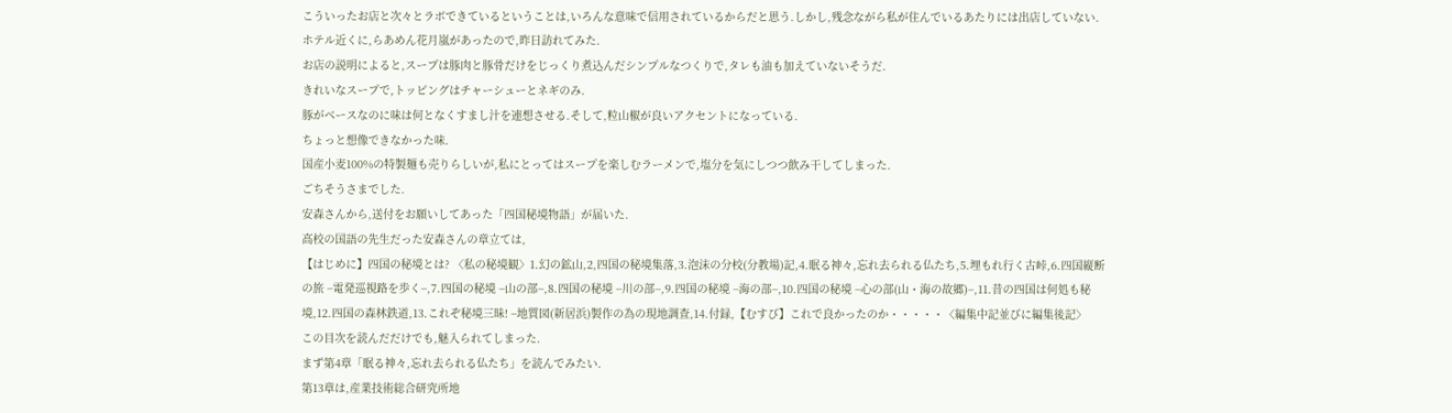こういったお店と次々とラボできているということは,いろんな意味で信用されているからだと思う.しかし,残念ながら私が住んでいるあたりには出店していない.
ホテル近くに,らあめん花月嵐があったので,昨日訪れてみた.
お店の説明によると,スープは豚肉と豚骨だけをじっくり煮込んだシンプルなつくりで,タレも油も加えていないそうだ.
きれいなスープで,トッピングはチャーシューとネギのみ.
豚がベースなのに味は何となくすまし汁を連想させる.そして,粒山椒が良いアクセントになっている.
ちょっと想像できなかった味.
国産小麦100%の特製麺も売りらしいが,私にとってはスープを楽しむラーメンで,塩分を気にしつつ飲み干してしまった.
ごちそうさまでした.
安森さんから,送付をお願いしてあった「四国秘境物語」が届いた.
高校の国語の先生だった安森さんの章立ては,
【はじめに】四国の秘境とは? 〈私の秘境観〉1.幻の鉱山,2,四国の秘境集落,3.泡沫の分校(分教場)記,4.眠る神々,忘れ去られる仏たち,5.埋もれ行く古峠,6.四国縦断の旅 −電発巡視路を歩く−,7.四国の秘境 −山の部−,8.四国の秘境 −川の部−,9.四国の秘境 −海の部−,10.四国の秘境 −心の部(山・海の故郷)−,11.昔の四国は何処も秘境,12.四国の森林鉄道,13.これぞ秘境三昧! −地質図(新居浜)製作の為の現地調査,14.付録,【むすび】これで良かったのか・・・・・〈編集中記並びに編集後記〉
この目次を読んだだけでも,魅入られてしまった.
まず第4章「眠る神々,忘れ去られる仏たち」を読んでみたい.
第13章は,産業技術総合研究所地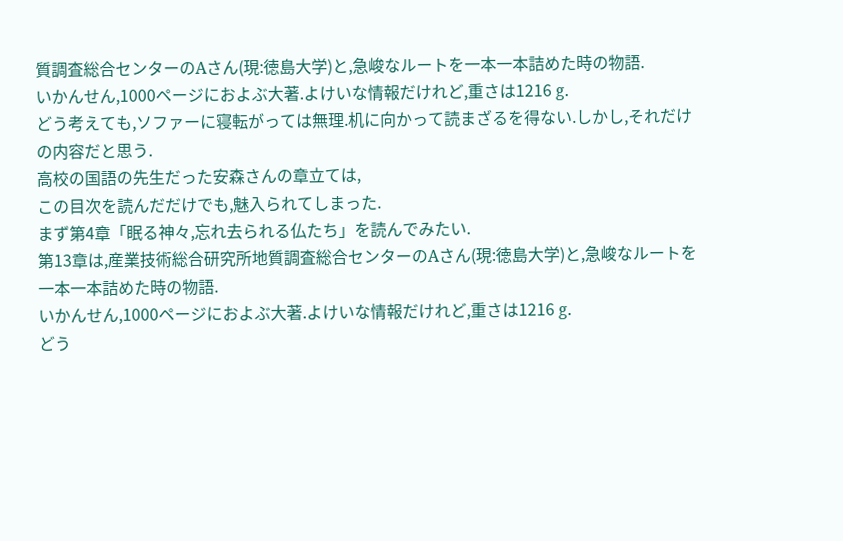質調査総合センターのAさん(現:徳島大学)と,急峻なルートを一本一本詰めた時の物語.
いかんせん,1000ページにおよぶ大著.よけいな情報だけれど,重さは1216 g.
どう考えても,ソファーに寝転がっては無理.机に向かって読まざるを得ない.しかし,それだけの内容だと思う.
高校の国語の先生だった安森さんの章立ては,
この目次を読んだだけでも,魅入られてしまった.
まず第4章「眠る神々,忘れ去られる仏たち」を読んでみたい.
第13章は,産業技術総合研究所地質調査総合センターのAさん(現:徳島大学)と,急峻なルートを一本一本詰めた時の物語.
いかんせん,1000ページにおよぶ大著.よけいな情報だけれど,重さは1216 g.
どう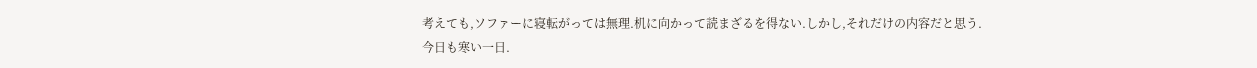考えても,ソファーに寝転がっては無理.机に向かって読まざるを得ない.しかし,それだけの内容だと思う.
今日も寒い一日.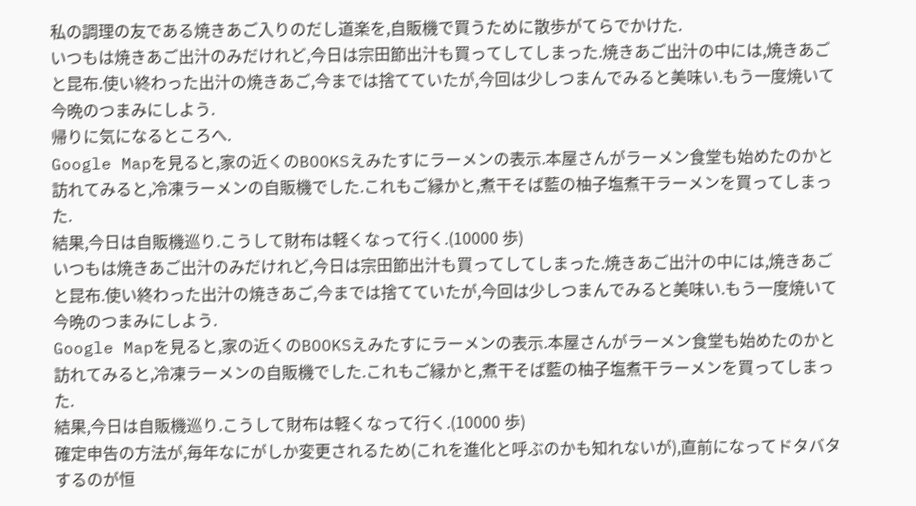私の調理の友である焼きあご入りのだし道楽を,自販機で買うために散歩がてらでかけた.
いつもは焼きあご出汁のみだけれど,今日は宗田節出汁も買ってしてしまった.焼きあご出汁の中には,焼きあごと昆布.使い終わった出汁の焼きあご,今までは捨てていたが,今回は少しつまんでみると美味い.もう一度焼いて今晩のつまみにしよう.
帰りに気になるところへ.
Google Mapを見ると,家の近くのBOOKSえみたすにラーメンの表示.本屋さんがラーメン食堂も始めたのかと訪れてみると,冷凍ラーメンの自販機でした.これもご縁かと,煮干そば藍の柚子塩煮干ラーメンを買ってしまった.
結果,今日は自販機巡り.こうして財布は軽くなって行く.(10000 歩)
いつもは焼きあご出汁のみだけれど,今日は宗田節出汁も買ってしてしまった.焼きあご出汁の中には,焼きあごと昆布.使い終わった出汁の焼きあご,今までは捨てていたが,今回は少しつまんでみると美味い.もう一度焼いて今晩のつまみにしよう.
Google Mapを見ると,家の近くのBOOKSえみたすにラーメンの表示.本屋さんがラーメン食堂も始めたのかと訪れてみると,冷凍ラーメンの自販機でした.これもご縁かと,煮干そば藍の柚子塩煮干ラーメンを買ってしまった.
結果,今日は自販機巡り.こうして財布は軽くなって行く.(10000 歩)
確定申告の方法が,毎年なにがしか変更されるため(これを進化と呼ぶのかも知れないが),直前になってドタバタするのが恒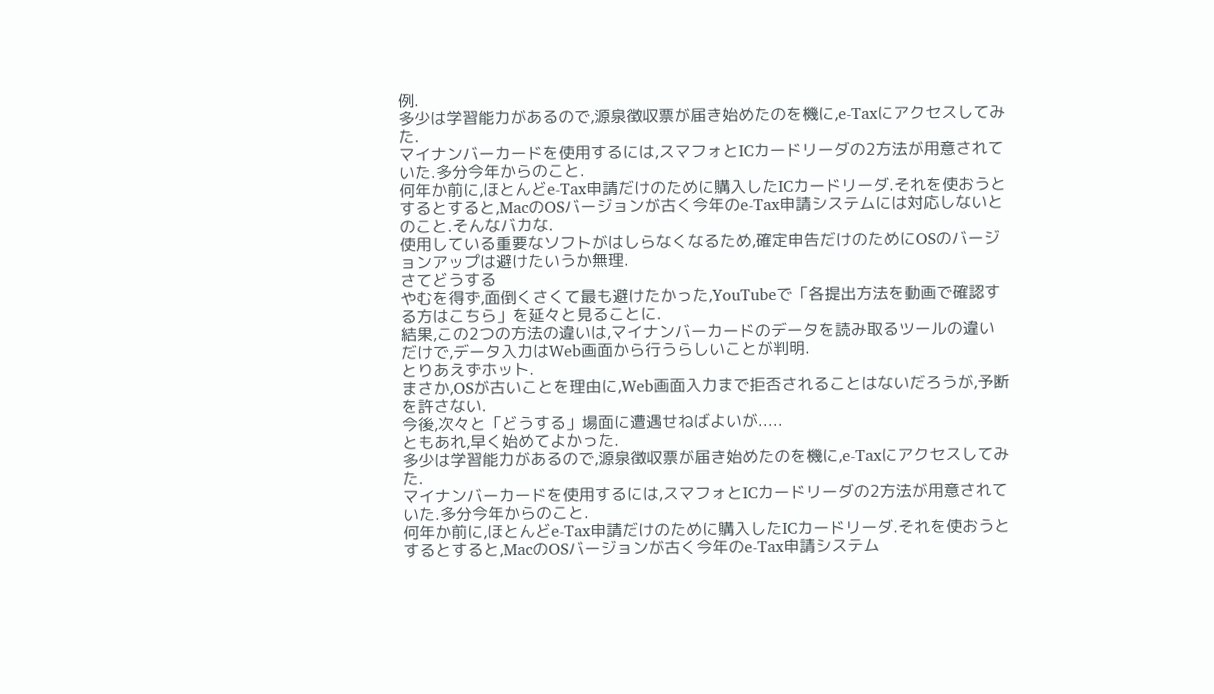例.
多少は学習能力があるので,源泉徴収票が届き始めたのを機に,e-Taxにアクセスしてみた.
マイナンバーカードを使用するには,スマフォとICカードリーダの2方法が用意されていた.多分今年からのこと.
何年か前に,ほとんどe-Tax申請だけのために購入したICカードリーダ.それを使おうとするとすると,MacのOSバージョンが古く今年のe-Tax申請システムには対応しないとのこと.そんなバカな.
使用している重要なソフトがはしらなくなるため,確定申告だけのためにOSのバージョンアップは避けたいうか無理.
さてどうする
やむを得ず,面倒くさくて最も避けたかった,YouTubeで「各提出方法を動画で確認する方はこちら」を延々と見ることに.
結果,この2つの方法の違いは,マイナンバーカードのデータを読み取るツールの違いだけで,データ入力はWeb画面から行うらしいことが判明.
とりあえずホット.
まさか,OSが古いことを理由に,Web画面入力まで拒否されることはないだろうが,予断を許さない.
今後,次々と「どうする」場面に遭遇せねばよいが.....
ともあれ,早く始めてよかった.
多少は学習能力があるので,源泉徴収票が届き始めたのを機に,e-Taxにアクセスしてみた.
マイナンバーカードを使用するには,スマフォとICカードリーダの2方法が用意されていた.多分今年からのこと.
何年か前に,ほとんどe-Tax申請だけのために購入したICカードリーダ.それを使おうとするとすると,MacのOSバージョンが古く今年のe-Tax申請システム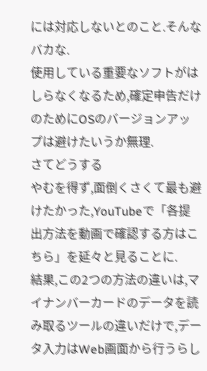には対応しないとのこと.そんなバカな.
使用している重要なソフトがはしらなくなるため,確定申告だけのためにOSのバージョンアップは避けたいうか無理.
さてどうする
やむを得ず,面倒くさくて最も避けたかった,YouTubeで「各提出方法を動画で確認する方はこちら」を延々と見ることに.
結果,この2つの方法の違いは,マイナンバーカードのデータを読み取るツールの違いだけで,データ入力はWeb画面から行うらし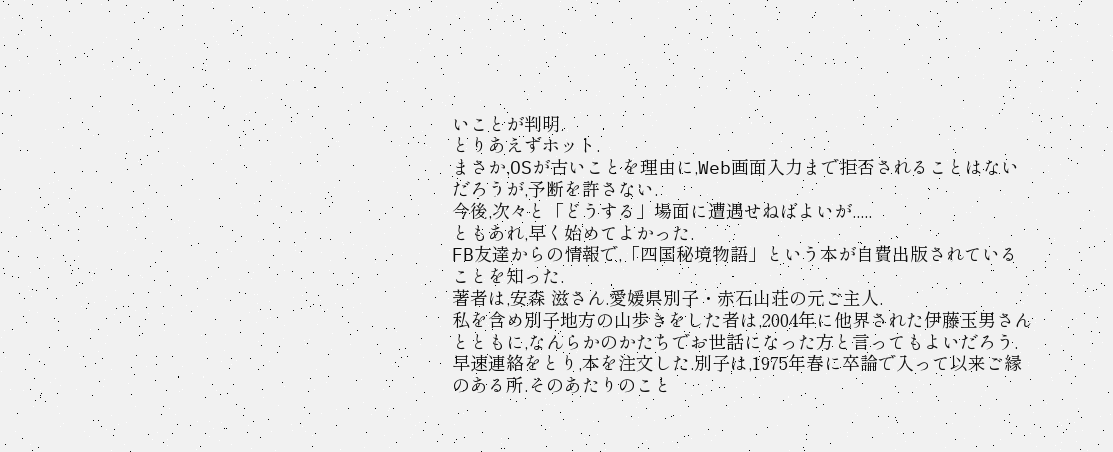いことが判明.
とりあえずホット.
まさか,OSが古いことを理由に,Web画面入力まで拒否されることはないだろうが,予断を許さない.
今後,次々と「どうする」場面に遭遇せねばよいが.....
ともあれ,早く始めてよかった.
FB友達からの情報で,「四国秘境物語」という本が自費出版されていることを知った.
著者は,安森 滋さん.愛媛県別子・赤石山荘の元ご主人.
私を含め別子地方の山歩きをした者は,2004年に他界された伊藤玉男さんとともに,なんらかのかたちでお世話になった方と言ってもよいだろう.
早速連絡をとり,本を注文した.別子は,1975年春に卒論で入って以来ご縁のある所.そのあたりのこと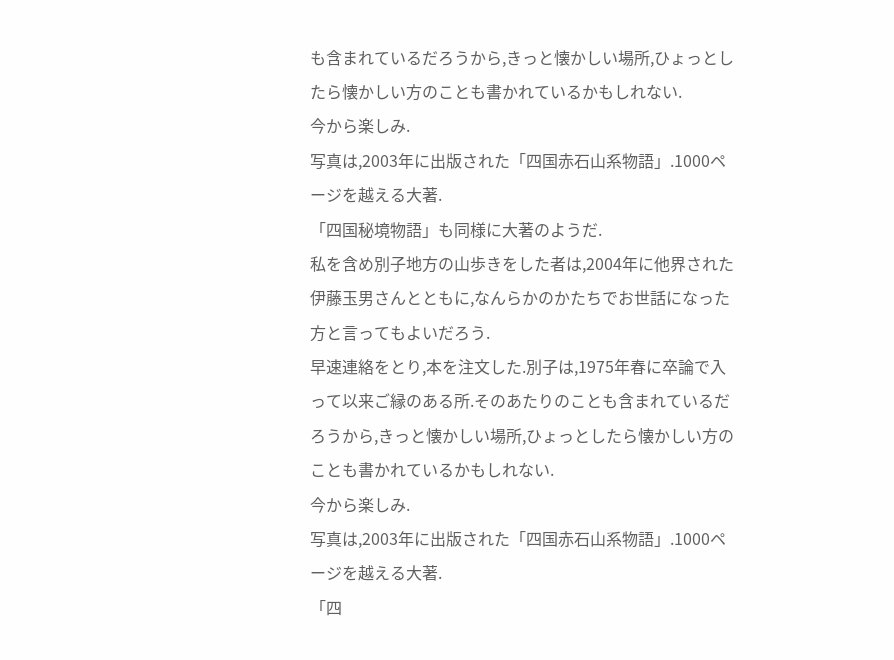も含まれているだろうから,きっと懐かしい場所,ひょっとしたら懐かしい方のことも書かれているかもしれない.
今から楽しみ.
写真は,2003年に出版された「四国赤石山系物語」.1000ページを越える大著.
「四国秘境物語」も同様に大著のようだ.
私を含め別子地方の山歩きをした者は,2004年に他界された伊藤玉男さんとともに,なんらかのかたちでお世話になった方と言ってもよいだろう.
早速連絡をとり,本を注文した.別子は,1975年春に卒論で入って以来ご縁のある所.そのあたりのことも含まれているだろうから,きっと懐かしい場所,ひょっとしたら懐かしい方のことも書かれているかもしれない.
今から楽しみ.
写真は,2003年に出版された「四国赤石山系物語」.1000ページを越える大著.
「四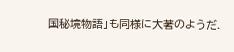国秘境物語」も同様に大著のようだ.